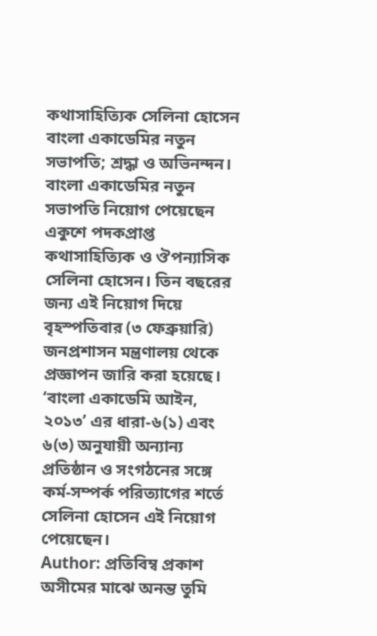কথাসাহিত্যিক সেলিনা হোসেন বাংলা একাডেমির নতুন সভাপতি; শ্রদ্ধা ও অভিনন্দন। বাংলা একাডেমির নতুন সভাপতি নিয়োগ পেয়েছেন একুশে পদকপ্রাপ্ত কথাসাহিত্যিক ও ঔপন্যাসিক সেলিনা হোসেন। তিন বছরের জন্য এই নিয়োগ দিয়ে বৃহস্পতিবার (৩ ফেব্রুয়ারি) জনপ্রশাসন মন্ত্রণালয় থেকে প্রজ্ঞাপন জারি করা হয়েছে। ‘বাংলা একাডেমি আইন, ২০১৩’ এর ধারা-৬(১) এবং ৬(৩) অনুযায়ী অন্যান্য প্রতিষ্ঠান ও সংগঠনের সঙ্গে কর্ম-সম্পর্ক পরিত্যাগের শর্তে সেলিনা হোসেন এই নিয়োগ পেয়েছেন।
Author: প্রতিবিম্ব প্রকাশ
অসীমের মাঝে অনন্ত তুমি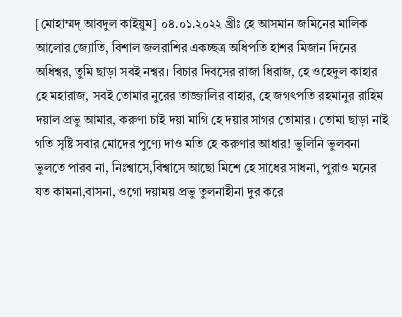[মোহাম্মদ্ আবদুল কাইয়ুম] ০৪.০১.২০২২ খ্রীঃ হে আসমান জমিনের মালিক আলোর জ্যোতি, বিশাল জলরাশির একচ্ছত্র অধিপতি হাশর মিজান দিনের অধিশ্বর, তুমি ছাড়া সবই নশ্বর। বিচার দিবসের রাজা ধিরাজ, হে ওহেদুল কাহার হে মহারাজ, সবই তোমার নুরের তাজ্জালির বাহার, হে জগৎপতি রহমানুর রাহিম দয়াল প্রভু আমার, করুণা চাই দয়া মাগি হে দয়ার সাগর তোমার । তোমা ছাড়া নাই গতি সৃষ্টি সবার মোদের পুণ্যে দাও মতি হে করুণার আধার! ভুলিনি ভুলবনা ভুলতে পারব না, নিঃশ্বাসে,বিশ্বাসে আছো মিশে হে সাধের সাধনা, পুরাও মনের যত কামনা,বাসনা, ওগো দয়াময় প্রভু তুলনাহীনা দুর করে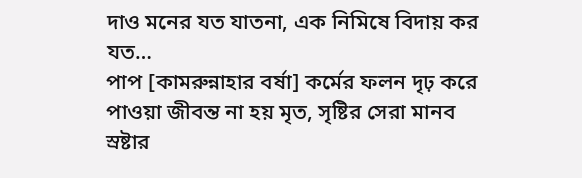দাও মনের যত যাতনা, এক নিমিষে বিদায় কর যত…
পাপ [কামরুন্নাহার বর্ষা] কর্মের ফলন দৃঢ় করে পাওয়া জীবন্ত না হয় মৃত, সৃষ্টির সেরা মানব স্রষ্টার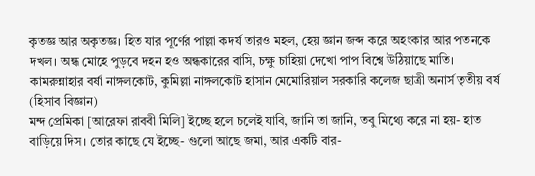কৃতজ্ঞ আর অকৃতজ্ঞ। হিত যার পূর্ণের পাল্লা কদর্য তারও মহল, হেয় জ্ঞান জব্দ করে অহংকার আর পতনকে দখল। অন্ধ মোহে পুড়বে দহন হও অন্ধকারের বাসি, চক্ষু চাহিয়া দেখো পাপ বিশ্বে উঠিয়াছে মাতি। কামরুন্নাহার বর্ষা নাঙ্গলকোট, কুমিল্লা নাঙ্গলকোট হাসান মেমোরিয়াল সরকারি কলেজ ছাত্রী অনার্স তৃতীয় বর্ষ (হিসাব বিজ্ঞান)
মন্দ প্রেমিকা [আরেফা রাববী মিলি] ইচ্ছে হলে চলেই যাবি, জানি তা জানি, তবু মিথ্যে করে না হয়- হাত বাড়িয়ে দিস। তোর কাছে যে ইচ্ছে- গুলো আছে জমা, আর একটি বার-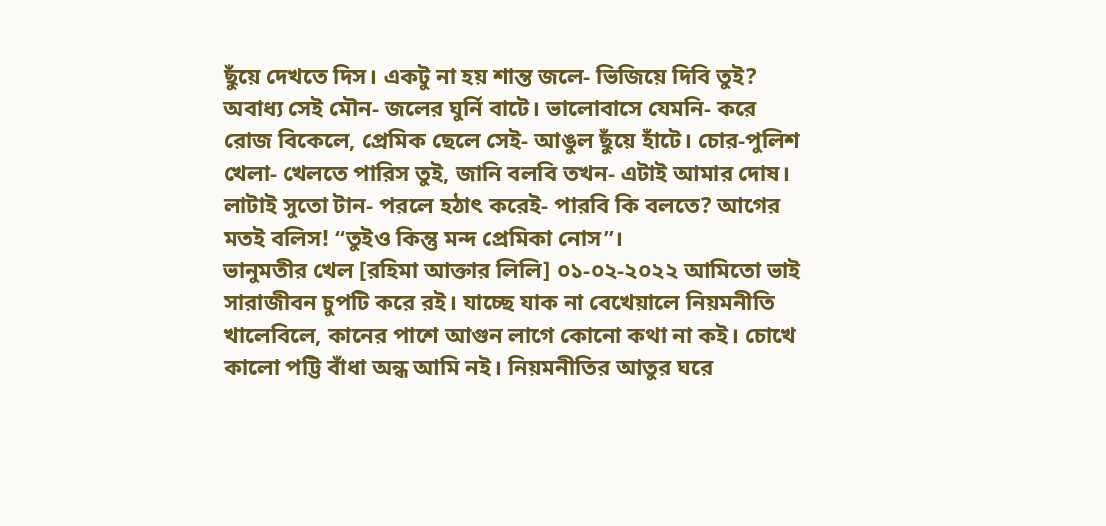ছুঁয়ে দেখতে দিস। একটু না হয় শান্ত জলে- ভিজিয়ে দিবি তুই? অবাধ্য সেই মৌন- জলের ঘুর্নি বাটে। ভালোবাসে যেমনি- করে রোজ বিকেলে, প্রেমিক ছেলে সেই- আঙুল ছুঁয়ে হাঁটে। চোর-পুলিশ খেলা- খেলতে পারিস তুই, জানি বলবি তখন- এটাই আমার দোষ। লাটাই সুতো টান- পরলে হঠাৎ করেই- পারবি কি বলতে? আগের মতই বলিস! “তুইও কিন্তু মন্দ প্রেমিকা নোস”।
ভানুমতীর খেল [রহিমা আক্তার লিলি] ০১-০২-২০২২ আমিতো ভাই সারাজীবন চুপটি করে রই। যাচ্ছে যাক না বেখেয়ালে নিয়মনীতি খালেবিলে, কানের পাশে আগুন লাগে কোনো কথা না কই। চোখে কালো পট্টি বাঁধা অন্ধ আমি নই। নিয়মনীতির আতুর ঘরে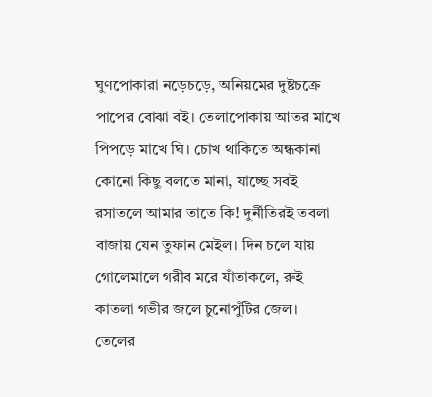ঘুণপোকারা নড়েচড়ে, অনিয়মের দুষ্টচক্রে পাপের বোঝা বই। তেলাপোকায় আতর মাখে পিপড়ে মাখে ঘি। চোখ থাকিতে অন্ধকানা কোনো কিছু বলতে মানা, যাচ্ছে সবই রসাতলে আমার তাতে কি! দুর্নীতিরই তবলা বাজায় যেন তুফান মেইল। দিন চলে যায় গোলেমালে গরীব মরে যাঁতাকলে, রুই কাতলা গভীর জলে চুনোপুঁটির জেল। তেলের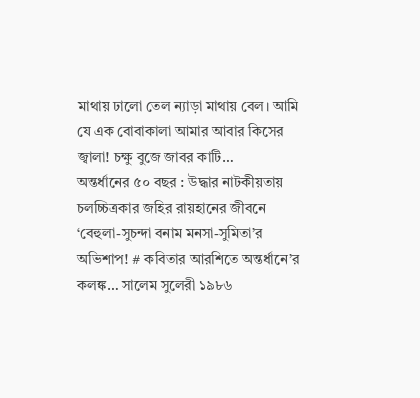মাথায় ঢালো তেল ন্যাড়া মাথায় বেল। আমি যে এক বোবাকালা আমার আবার কিসের জ্বালা! চক্ষু বুজে জাবর কাটি…
অন্তর্ধানের ৫০ বছর : উদ্ধার নাটকীয়তায় চলচ্চিত্রকার জহির রায়হানের জীবনে ‘বেহুলা-সুচন্দা বনাম মনসা-সুমিতা’র অভিশাপ! # কবিতার আরশিতে অন্তর্ধানে’র কলঙ্ক… সালেম সুলেরী ১৯৮৬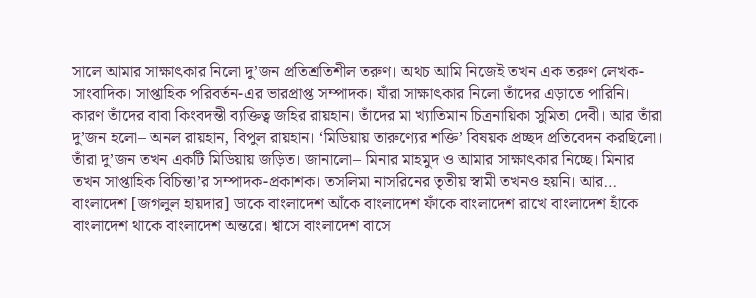সালে আমার সাক্ষাৎকার নিলো দু’জন প্রতিশ্রতিশীল তরুণ। অথচ আমি নিজেই তখন এক তরুণ লেখক-সাংবাদিক। সাপ্তাহিক পরিবর্তন-এর ভারপ্রাপ্ত সম্পাদক। যাঁরা সাক্ষাৎকার নিলো তাঁদের এড়াতে পারিনি। কারণ তাঁদের বাবা কিংবদন্তী ব্যক্তিত্ব জহির রায়হান। তাঁদের মা খ্যাতিমান চিত্রনায়িকা সুমিতা দেবী। আর তাঁরা দু’জন হলো– অনল রায়হান, বিপুল রায়হান। ‘মিডিয়ায় তারুণ্যের শক্তি’ বিষয়ক প্রচ্ছদ প্রতিবেদন করছিলো। তাঁরা দু’জন তখন একটি মিডিয়ায় জড়িত। জানালো– মিনার মাহমুদ ও আমার সাক্ষাৎকার নিচ্ছে। মিনার তখন সাপ্তাহিক বিচিন্তা’র সম্পাদক-প্রকাশক। তসলিমা নাসরিনের তৃতীয় স্বামী তখনও হয়নি। আর…
বাংলাদেশ [জগলুল হায়দার] ডাকে বাংলাদেশ আঁকে বাংলাদেশ ফাঁকে বাংলাদেশ রাখে বাংলাদেশ হাঁকে বাংলাদেশ থাকে বাংলাদেশ অন্তরে। শ্বাসে বাংলাদেশ বাসে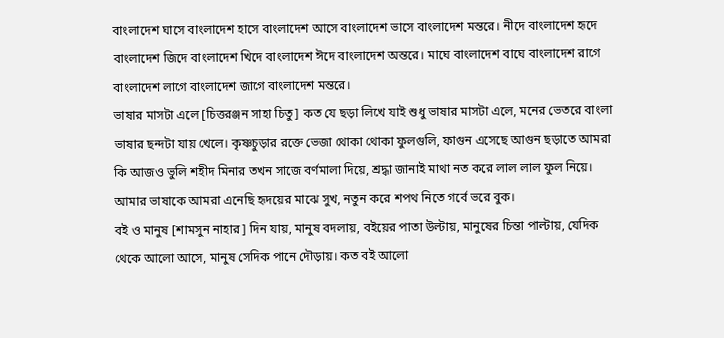বাংলাদেশ ঘাসে বাংলাদেশ হাসে বাংলাদেশ আসে বাংলাদেশ ভাসে বাংলাদেশ মন্তরে। নীদে বাংলাদেশ হৃদে বাংলাদেশ জিদে বাংলাদেশ খিদে বাংলাদেশ ঈদে বাংলাদেশ অন্তরে। মাঘে বাংলাদেশ বাঘে বাংলাদেশ রাগে বাংলাদেশ লাগে বাংলাদেশ জাগে বাংলাদেশ মন্তরে।
ভাষার মাসটা এলে [চিত্তরঞ্জন সাহা চিতু] কত যে ছড়া লিখে যাই শুধু ভাষার মাসটা এলে, মনের ভেতরে বাংলা ভাষার ছন্দটা যায় খেলে। কৃষ্ণচুড়ার রক্তে ভেজা থোকা থোকা ফুলগুলি, ফাগুন এসেছে আগুন ছড়াতে আমরা কি আজও ভুলি শহীদ মিনার তখন সাজে বর্ণমালা দিয়ে, শ্রদ্ধা জানাই মাথা নত করে লাল লাল ফুল নিয়ে। আমার ভাষাকে আমরা এনেছি হৃদয়ের মাঝে সুখ, নতুন করে শপথ নিতে গর্বে ভরে বুক।
বই ও মানুষ [শামসুন নাহার] দিন যায়, মানুষ বদলায়, বইয়ের পাতা উল্টায়, মানুষের চিন্তা পাল্টায়, যেদিক থেকে আলো আসে, মানুষ সেদিক পানে দৌড়ায়। কত বই আলো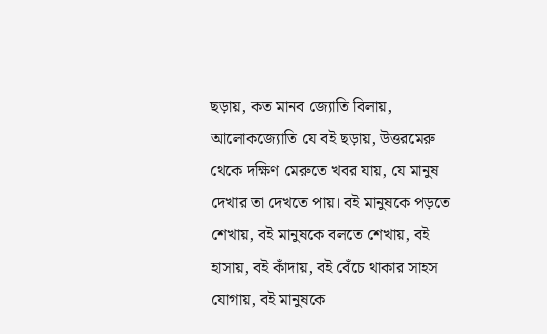ছড়ায়, কত মানব জ্যোতি বিলায়, আলোকজ্যোতি যে বই ছড়ায়, উত্তরমেরু থেকে দক্ষিণ মেরুতে খবর যায়, যে মানুষ দেখার তা দেখতে পায়। বই মানুষকে পড়তে শেখায়, বই মানুষকে বলতে শেখায়, বই হাসায়, বই কাঁদায়, বই বেঁচে থাকার সাহস যোগায়, বই মানুষকে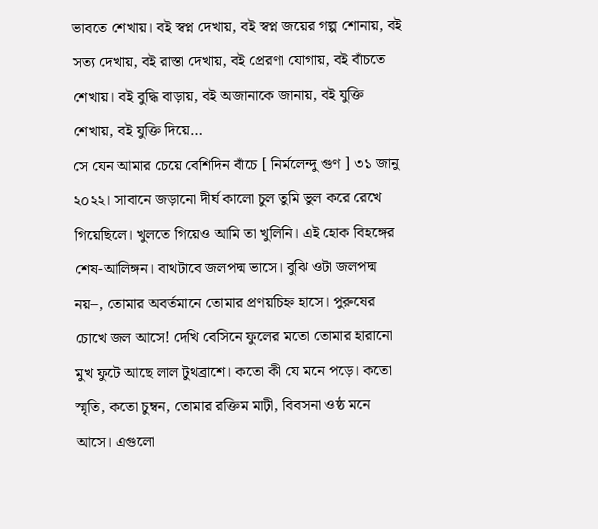ভাবতে শেখায়। বই স্বপ্ন দেখায়, বই স্বপ্ন জয়ের গল্প শোনায়, বই সত্য দেখায়, বই রাস্তা দেখায়, বই প্রেরণা যোগায়, বই বাঁচতে শেখায়। বই বুদ্ধি বাড়ায়, বই অজানাকে জানায়, বই যুক্তি শেখায়, বই যুক্তি দিয়ে…
সে যেন আমার চেয়ে বেশিদিন বাঁচে [ নির্মলেন্দু গুণ ] ৩১ জানু ২০২২। সাবানে জড়ানো দীর্ঘ কালো চুল তুমি ভুল করে রেখে গিয়েছিলে। খুলতে গিয়েও আমি তা খুলিনি। এই হোক বিহঙ্গের শেষ-আলিঙ্গন। বাথটাবে জলপদ্ম ভাসে। বুঝি ওটা জলপদ্ম নয়–, তোমার অবর্তমানে তোমার প্রণয়চিহ্ন হাসে। পুরুষের চোখে জল আসে! দেখি বেসিনে ফুলের মতো তোমার হারানো মুখ ফুটে আছে লাল টুথব্রাশে। কতো কী যে মনে পড়ে। কতো স্মৃতি, কতো চুম্বন, তোমার রক্তিম মাঢ়ী, বিবসনা ওষ্ঠ মনে আসে। এগুলো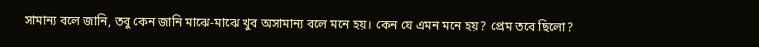সামান্য বলে জানি, তবু কেন জানি মাঝে-মাঝে খুব অসামান্য বলে মনে হয়। কেন যে এমন মনে হয়? প্রেম তবে ছিলো?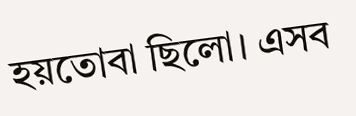হয়তোবা ছিলো। এসব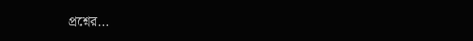প্রশ্নের…